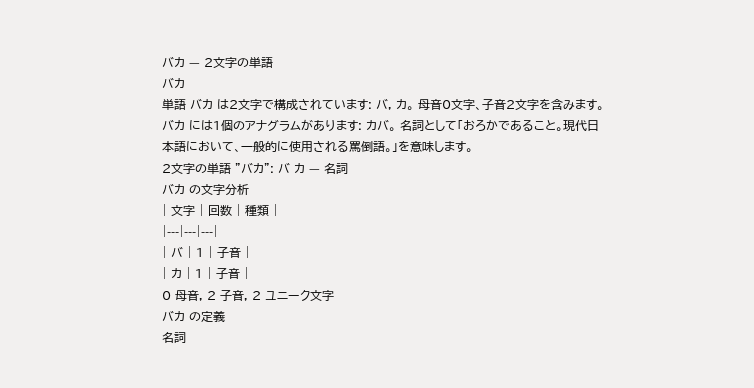バカ — 2文字の単語
バカ
単語 バカ は2文字で構成されています: バ, カ。 母音0文字、子音2文字を含みます。 バカ には1個のアナグラムがあります: カバ。 名詞として「おろかであること。現代日本語において、一般的に使用される罵倒語。」を意味します。
2文字の単語 "バカ": バ カ — 名詞
バカ の文字分析
| 文字 | 回数 | 種類 |
|---|---|---|
| バ | 1 | 子音 |
| カ | 1 | 子音 |
0 母音, 2 子音, 2 ユニーク文字
バカ の定義
名詞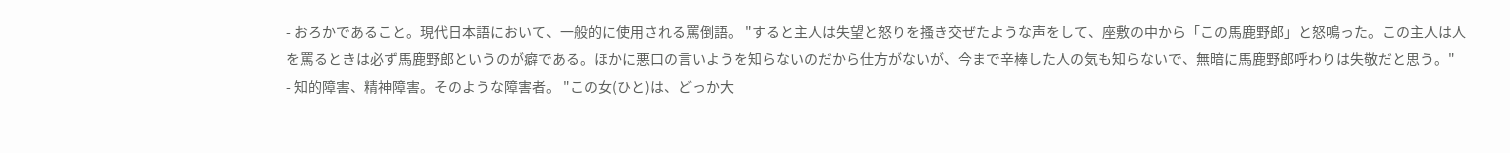- おろかであること。現代日本語において、一般的に使用される罵倒語。 "すると主人は失望と怒りを搔き交ぜたような声をして、座敷の中から「この馬鹿野郎」と怒鳴った。この主人は人を罵るときは必ず馬鹿野郎というのが癖である。ほかに悪口の言いようを知らないのだから仕方がないが、今まで辛棒した人の気も知らないで、無暗に馬鹿野郎呼わりは失敬だと思う。"
- 知的障害、精神障害。そのような障害者。 "この女(ひと)は、どっか大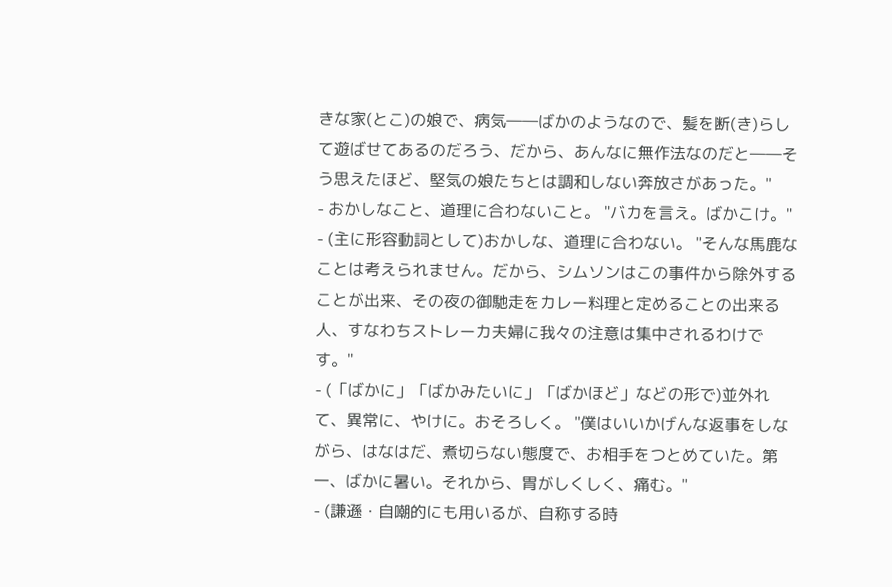きな家(とこ)の娘で、病気――ばかのようなので、髪を断(き)らして遊ばせてあるのだろう、だから、あんなに無作法なのだと――そう思えたほど、堅気の娘たちとは調和しない奔放さがあった。"
- おかしなこと、道理に合わないこと。 "バカを言え。ばかこけ。"
- (主に形容動詞として)おかしな、道理に合わない。 "そんな馬鹿なことは考えられません。だから、シムソンはこの事件から除外することが出来、その夜の御馳走をカレー料理と定めることの出来る人、すなわちストレーカ夫婦に我々の注意は集中されるわけです。"
- (「ばかに」「ばかみたいに」「ばかほど」などの形で)並外れて、異常に、やけに。おそろしく。 "僕はいいかげんな返事をしながら、はなはだ、煮切らない態度で、お相手をつとめていた。第一、ばかに暑い。それから、胃がしくしく、痛む。"
- (謙遜・自嘲的にも用いるが、自称する時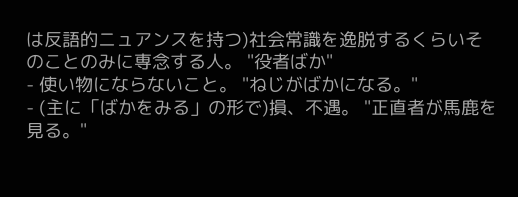は反語的ニュアンスを持つ)社会常識を逸脱するくらいそのことのみに専念する人。 "役者ばか"
- 使い物にならないこと。 "ねじがばかになる。"
- (主に「ばかをみる」の形で)損、不遇。 "正直者が馬鹿を見る。"